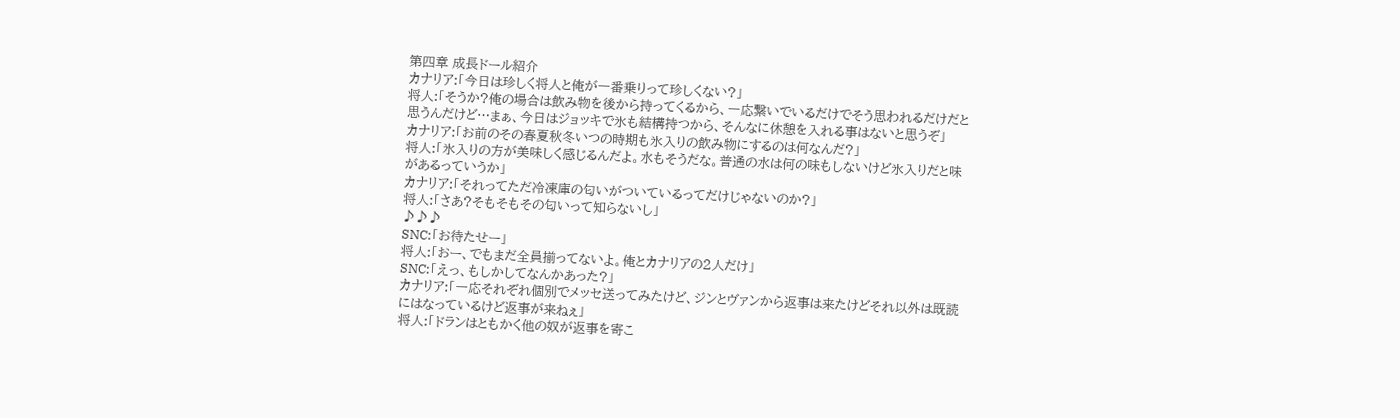第四章 成長ドール紹介
カナリア:「今日は珍しく将人と俺が一番乗りって珍しくない?」
将人:「そうか?俺の場合は飲み物を後から持ってくるから、一応繋いでいるだけでそう思われるだけだと思うんだけど…まぁ、今日はジョッキで氷も結構持つから、そんなに休憩を入れる事はないと思うぞ」
カナリア:「お前のその春夏秋冬いつの時期も氷入りの飲み物にするのは何なんだ?」
将人:「氷入りの方が美味しく感じるんだよ。水もそうだな。普通の水は何の味もしないけど氷入りだと味があるっていうか」
カナリア:「それってただ冷凍庫の匂いがついているってだけじゃないのか?」
将人:「さあ?そもそもその匂いって知らないし」
♪♪♪
SNC:「お待たせー」
将人:「おー、でもまだ全員揃ってないよ。俺とカナリアの2人だけ」
SNC:「えっ、もしかしてなんかあった?」
カナリア:「一応それぞれ個別でメッセ送ってみたけど、ジンとヴァンから返事は来たけどそれ以外は既読にはなっているけど返事が来ねぇ」
将人:「ドランはともかく他の奴が返事を寄こ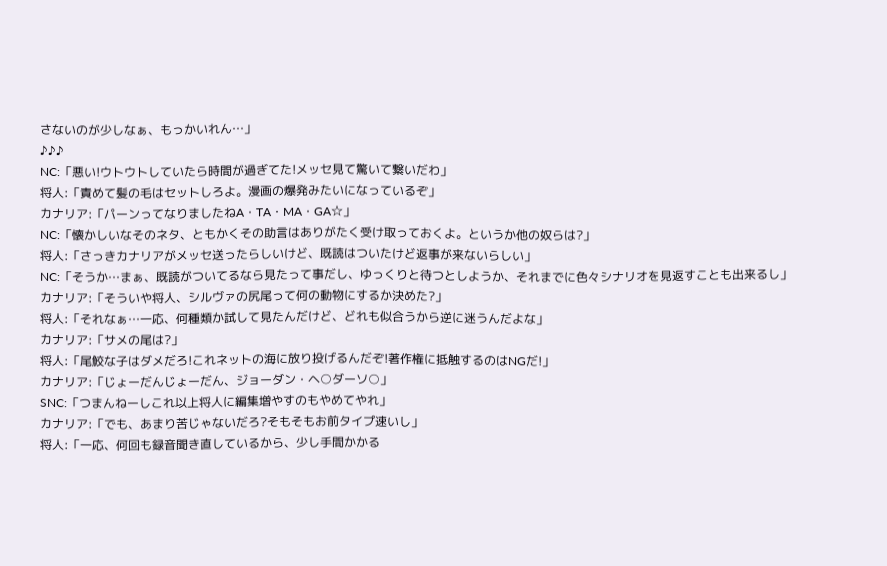さないのが少しなぁ、もっかいれん…」
♪♪♪
NC:「悪い!ウトウトしていたら時間が過ぎてた!メッセ見て驚いて繋いだわ」
将人:「責めて髪の毛はセットしろよ。漫画の爆発みたいになっているぞ」
カナリア:「パーンってなりましたねA・TA・MA・GA☆」
NC:「懐かしいなそのネタ、ともかくその助言はありがたく受け取っておくよ。というか他の奴らは?」
将人:「さっきカナリアがメッセ送ったらしいけど、既読はついたけど返事が来ないらしい」
NC:「そうか…まぁ、既読がついてるなら見たって事だし、ゆっくりと待つとしようか、それまでに色々シナリオを見返すことも出来るし」
カナリア:「そういや将人、シルヴァの尻尾って何の動物にするか決めた?」
将人:「それなぁ…一応、何種類か試して見たんだけど、どれも似合うから逆に迷うんだよな」
カナリア:「サメの尾は?」
将人:「尾鮫な子はダメだろ!これネットの海に放り投げるんだぞ!著作権に抵触するのはNGだ!」
カナリア:「じょーだんじょーだん、ジョーダン・ヘ○ダーソ○」
SNC:「つまんねーしこれ以上将人に編集増やすのもやめてやれ」
カナリア:「でも、あまり苦じゃないだろ?そもそもお前タイプ速いし」
将人:「一応、何回も録音聞き直しているから、少し手間かかる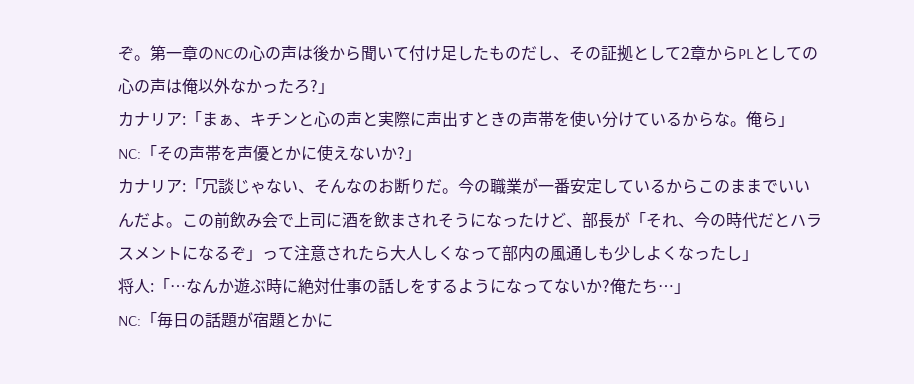ぞ。第一章のNCの心の声は後から聞いて付け足したものだし、その証拠として2章からPLとしての心の声は俺以外なかったろ?」
カナリア:「まぁ、キチンと心の声と実際に声出すときの声帯を使い分けているからな。俺ら」
NC:「その声帯を声優とかに使えないか?」
カナリア:「冗談じゃない、そんなのお断りだ。今の職業が一番安定しているからこのままでいいんだよ。この前飲み会で上司に酒を飲まされそうになったけど、部長が「それ、今の時代だとハラスメントになるぞ」って注意されたら大人しくなって部内の風通しも少しよくなったし」
将人:「…なんか遊ぶ時に絶対仕事の話しをするようになってないか?俺たち…」
NC:「毎日の話題が宿題とかに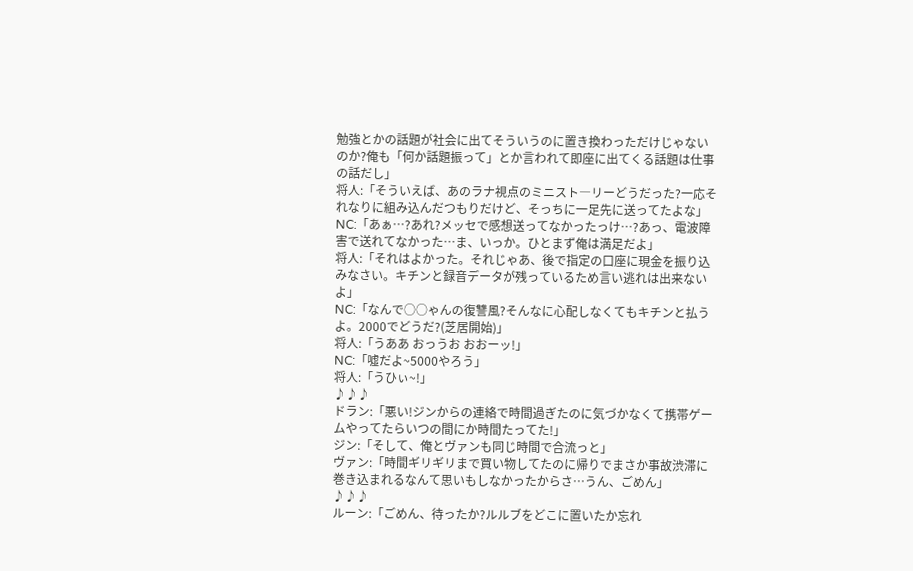勉強とかの話題が社会に出てそういうのに置き換わっただけじゃないのか?俺も「何か話題振って」とか言われて即座に出てくる話題は仕事の話だし」
将人:「そういえば、あのラナ視点のミニスト―リーどうだった?一応それなりに組み込んだつもりだけど、そっちに一足先に送ってたよな」
NC:「あぁ…?あれ?メッセで感想送ってなかったっけ…?あっ、電波障害で送れてなかった…ま、いっか。ひとまず俺は満足だよ」
将人:「それはよかった。それじゃあ、後で指定の口座に現金を振り込みなさい。キチンと録音データが残っているため言い逃れは出来ないよ」
NC:「なんで○○ゃんの復讐風?そんなに心配しなくてもキチンと払うよ。2000でどうだ?(芝居開始)」
将人:「うああ おっうお おおーッ!」
NC:「噓だよ~5000やろう」
将人:「うひぃ~!」
♪♪♪
ドラン:「悪い!ジンからの連絡で時間過ぎたのに気づかなくて携帯ゲームやってたらいつの間にか時間たってた!」
ジン:「そして、俺とヴァンも同じ時間で合流っと」
ヴァン:「時間ギリギリまで買い物してたのに帰りでまさか事故渋滞に巻き込まれるなんて思いもしなかったからさ…うん、ごめん」
♪♪♪
ルーン:「ごめん、待ったか?ルルブをどこに置いたか忘れ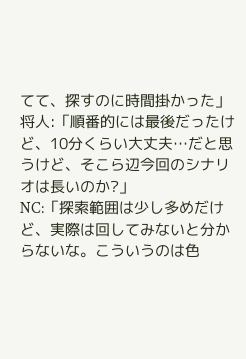てて、探すのに時間掛かった」
将人:「順番的には最後だったけど、10分くらい大丈夫…だと思うけど、そこら辺今回のシナリオは長いのか?」
NC:「探索範囲は少し多めだけど、実際は回してみないと分からないな。こういうのは色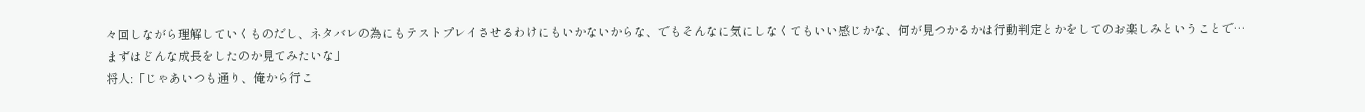々回しながら理解していくものだし、ネタバレの為にもテストプレイさせるわけにもいかないからな、でもそんなに気にしなくてもいい感じかな、何が見つかるかは行動判定とかをしてのお楽しみということで…まずはどんな成長をしたのか見てみたいな」
将人:「じゃあいつも通り、俺から行こ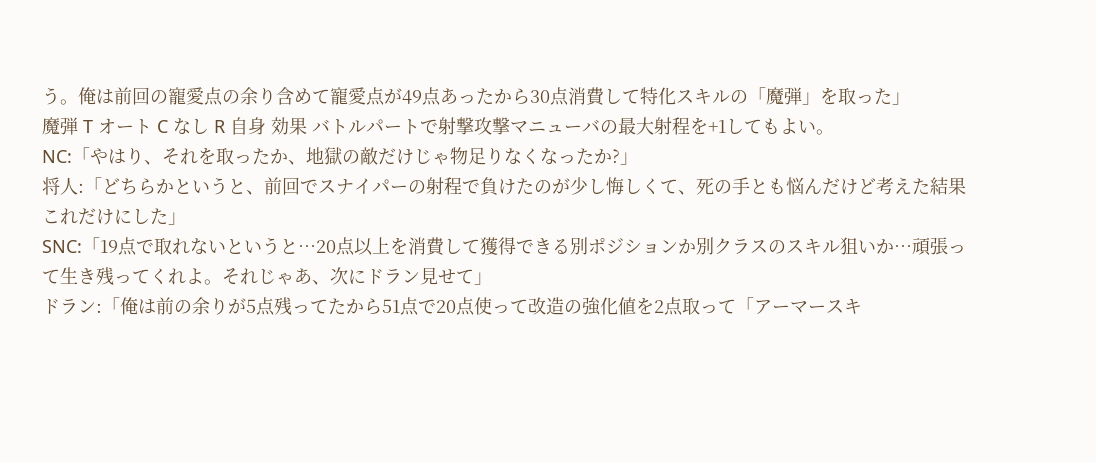う。俺は前回の寵愛点の余り含めて寵愛点が49点あったから30点消費して特化スキルの「魔弾」を取った」
魔弾 T オート C なし R 自身 効果 バトルパートで射撃攻撃マニューバの最大射程を+1してもよい。
NC:「やはり、それを取ったか、地獄の敵だけじゃ物足りなくなったか?」
将人:「どちらかというと、前回でスナイパーの射程で負けたのが少し悔しくて、死の手とも悩んだけど考えた結果これだけにした」
SNC:「19点で取れないというと…20点以上を消費して獲得できる別ポジションか別クラスのスキル狙いか…頑張って生き残ってくれよ。それじゃあ、次にドラン見せて」
ドラン:「俺は前の余りが5点残ってたから51点で20点使って改造の強化値を2点取って「アーマースキ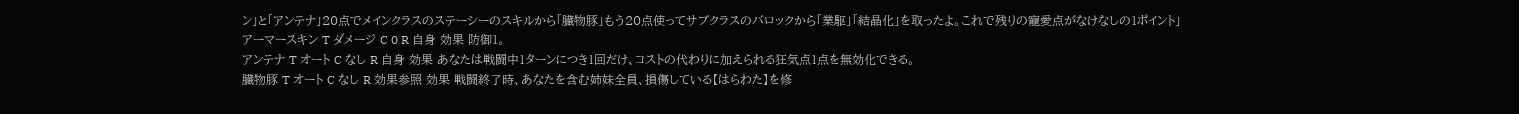ン」と「アンテナ」20点でメインクラスのステーシーのスキルから「臓物豚」もう20点使ってサブクラスのバロックから「業駆」「結晶化」を取ったよ。これで残りの寵愛点がなけなしの1ポイント」
アーマースキン T ダメージ C 0 R 自身 効果 防御1。
アンテナ T オート C なし R 自身 効果 あなたは戦闘中1ターンにつき1回だけ、コストの代わりに加えられる狂気点1点を無効化できる。
臓物豚 T オート C なし R 効果参照 効果 戦闘終了時、あなたを含む姉妹全員、損傷している【はらわた】を修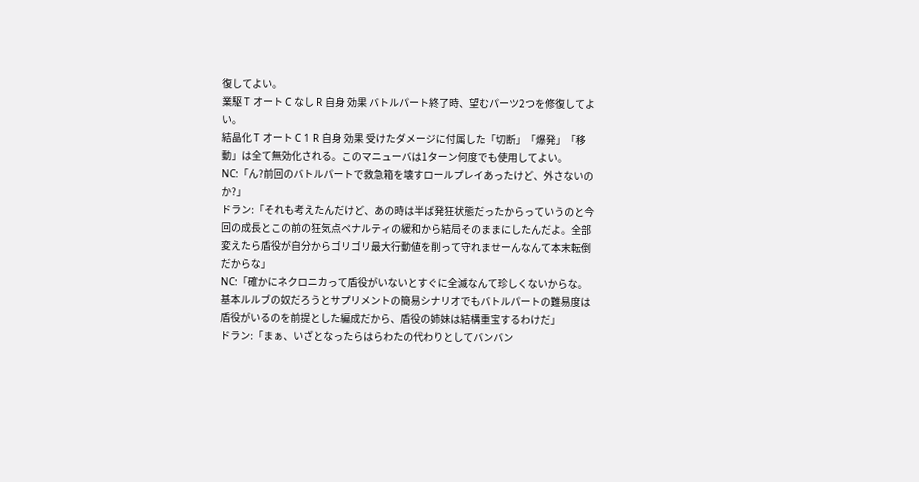復してよい。
業駆 T オート C なし R 自身 効果 バトルパート終了時、望むパーツ2つを修復してよい。
結晶化 T オート C 1 R 自身 効果 受けたダメージに付属した「切断」「爆発」「移動」は全て無効化される。このマニューバは1ターン何度でも使用してよい。
NC:「ん?前回のバトルパートで救急箱を壊すロールプレイあったけど、外さないのか?」
ドラン:「それも考えたんだけど、あの時は半ば発狂状態だったからっていうのと今回の成長とこの前の狂気点ペナルティの緩和から結局そのままにしたんだよ。全部変えたら盾役が自分からゴリゴリ最大行動値を削って守れませーんなんて本末転倒だからな」
NC:「確かにネクロニカって盾役がいないとすぐに全滅なんて珍しくないからな。基本ルルブの奴だろうとサプリメントの簡易シナリオでもバトルパートの難易度は盾役がいるのを前提とした編成だから、盾役の姉妹は結構重宝するわけだ」
ドラン:「まぁ、いざとなったらはらわたの代わりとしてバンバン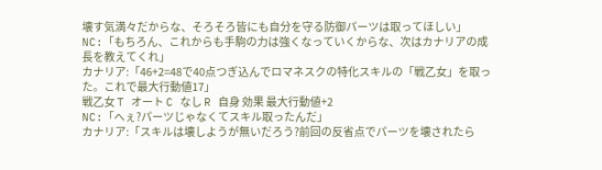壊す気満々だからな、そろそろ皆にも自分を守る防御パーツは取ってほしい」
NC:「もちろん、これからも手駒の力は強くなっていくからな、次はカナリアの成長を教えてくれ」
カナリア:「46+2=48で40点つぎ込んでロマネスクの特化スキルの「戦乙女」を取った。これで最大行動値17」
戦乙女 T オート C なし R 自身 効果 最大行動値+2
NC:「へぇ?パーツじゃなくてスキル取ったんだ」
カナリア:「スキルは壊しようが無いだろう?前回の反省点でパーツを壊されたら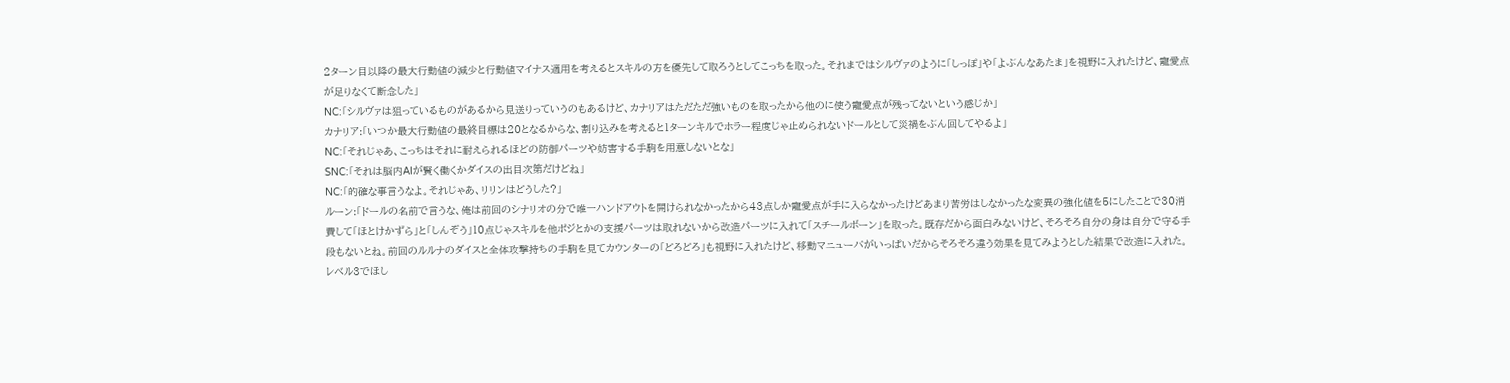2ターン目以降の最大行動値の減少と行動値マイナス適用を考えるとスキルの方を優先して取ろうとしてこっちを取った。それまではシルヴァのように「しっぽ」や「よぶんなあたま」を視野に入れたけど、寵愛点が足りなくて断念した」
NC:「シルヴァは狙っているものがあるから見送りっていうのもあるけど、カナリアはただただ強いものを取ったから他のに使う寵愛点が残ってないという感じか」
カナリア:「いつか最大行動値の最終目標は20となるからな、割り込みを考えると1ターンキルでホラー程度じゃ止められないドールとして災禍をぶん回してやるよ」
NC:「それじゃあ、こっちはそれに耐えられるほどの防御パーツや妨害する手駒を用意しないとな」
SNC:「それは脳内AIが賢く働くかダイスの出目次第だけどね」
NC:「的確な事言うなよ。それじゃあ、リリンはどうした?」
ルーン:「ドールの名前で言うな、俺は前回のシナリオの分で唯一ハンドアウトを開けられなかったから43点しか寵愛点が手に入らなかったけどあまり苦労はしなかったな変異の強化値を5にしたことで30消費して「ほとけかずら」と「しんぞう」10点じゃスキルを他ポジとかの支援パーツは取れないから改造パーツに入れて「スチールボーン」を取った。既存だから面白みないけど、そろそろ自分の身は自分で守る手段もないとね。前回のルルナのダイスと全体攻撃持ちの手駒を見てカウンターの「どろどろ」も視野に入れたけど、移動マニューバがいっぱいだからそろそろ違う効果を見てみようとした結果で改造に入れた。レベル3でほし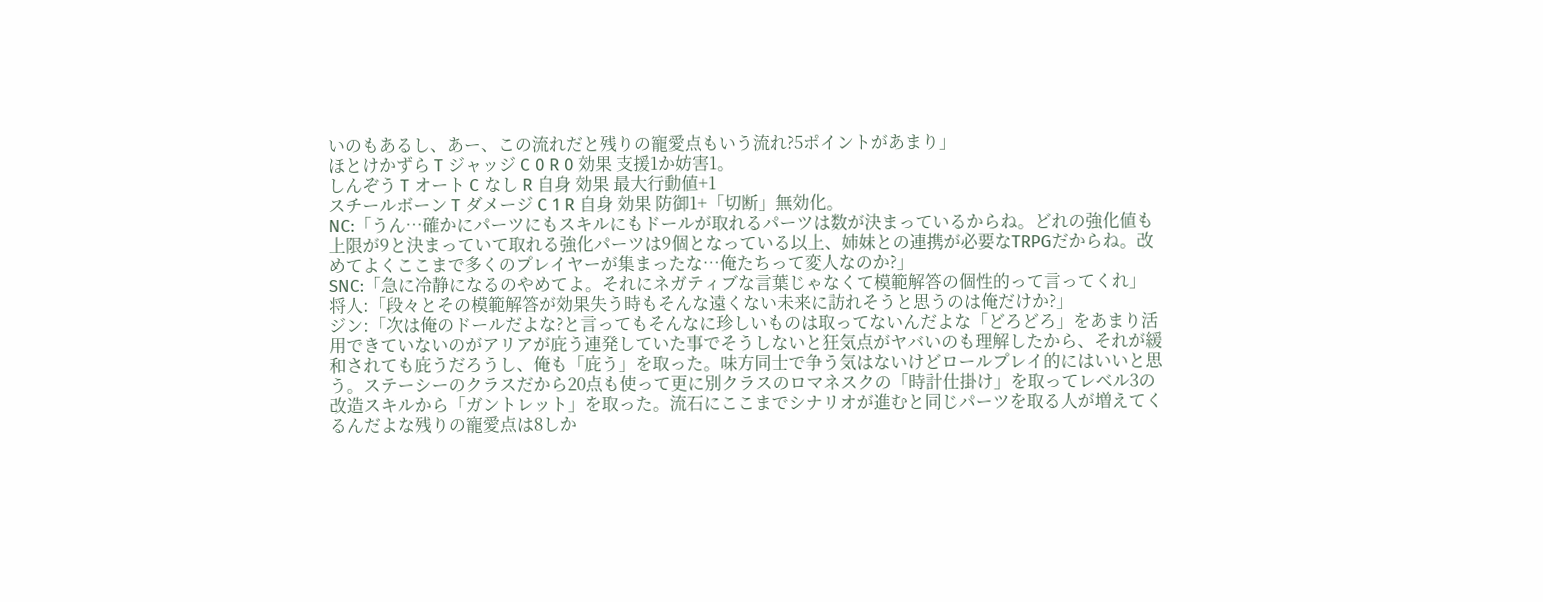いのもあるし、あー、この流れだと残りの寵愛点もいう流れ?5ポイントがあまり」
ほとけかずら T ジャッジ C 0 R 0 効果 支援1か妨害1。
しんぞう T オート C なし R 自身 効果 最大行動値+1
スチールボーン T ダメージ C 1 R 自身 効果 防御1+「切断」無効化。
NC:「うん…確かにパーツにもスキルにもドールが取れるパーツは数が決まっているからね。どれの強化値も上限が9と決まっていて取れる強化パーツは9個となっている以上、姉妹との連携が必要なTRPGだからね。改めてよくここまで多くのプレイヤーが集まったな…俺たちって変人なのか?」
SNC:「急に冷静になるのやめてよ。それにネガティブな言葉じゃなくて模範解答の個性的って言ってくれ」
将人:「段々とその模範解答が効果失う時もそんな遠くない未来に訪れそうと思うのは俺だけか?」
ジン:「次は俺のドールだよな?と言ってもそんなに珍しいものは取ってないんだよな「どろどろ」をあまり活用できていないのがアリアが庇う連発していた事でそうしないと狂気点がヤバいのも理解したから、それが緩和されても庇うだろうし、俺も「庇う」を取った。味方同士で争う気はないけどロールプレイ的にはいいと思う。ステーシーのクラスだから20点も使って更に別クラスのロマネスクの「時計仕掛け」を取ってレベル3の改造スキルから「ガントレット」を取った。流石にここまでシナリオが進むと同じパーツを取る人が増えてくるんだよな残りの寵愛点は8しか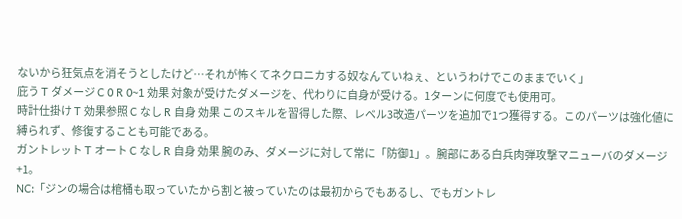ないから狂気点を消そうとしたけど…それが怖くてネクロニカする奴なんていねぇ、というわけでこのままでいく」
庇う T ダメージ C 0 R 0~1 効果 対象が受けたダメージを、代わりに自身が受ける。1ターンに何度でも使用可。
時計仕掛け T 効果参照 C なし R 自身 効果 このスキルを習得した際、レベル3改造パーツを追加で1つ獲得する。このパーツは強化値に縛られず、修復することも可能である。
ガントレット T オート C なし R 自身 効果 腕のみ、ダメージに対して常に「防御1」。腕部にある白兵肉弾攻撃マニューバのダメージ+1。
NC:「ジンの場合は棺桶も取っていたから割と被っていたのは最初からでもあるし、でもガントレ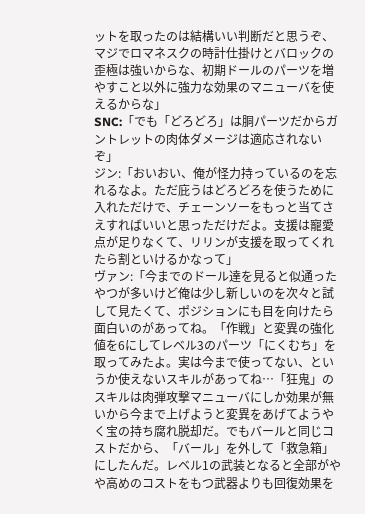ットを取ったのは結構いい判断だと思うぞ、マジでロマネスクの時計仕掛けとバロックの歪極は強いからな、初期ドールのパーツを増やすこと以外に強力な効果のマニューバを使えるからな」
SNC:「でも「どろどろ」は胴パーツだからガントレットの肉体ダメージは適応されないぞ」
ジン:「おいおい、俺が怪力持っているのを忘れるなよ。ただ庇うはどろどろを使うために入れただけで、チェーンソーをもっと当てさえすればいいと思っただけだよ。支援は寵愛点が足りなくて、リリンが支援を取ってくれたら割といけるかなって」
ヴァン:「今までのドール達を見ると似通ったやつが多いけど俺は少し新しいのを次々と試して見たくて、ポジションにも目を向けたら面白いのがあってね。「作戦」と変異の強化値を6にしてレベル3のパーツ「にくむち」を取ってみたよ。実は今まで使ってない、というか使えないスキルがあってね…「狂鬼」のスキルは肉弾攻撃マニューバにしか効果が無いから今まで上げようと変異をあげてようやく宝の持ち腐れ脱却だ。でもバールと同じコストだから、「バール」を外して「救急箱」にしたんだ。レベル1の武装となると全部がやや高めのコストをもつ武器よりも回復効果を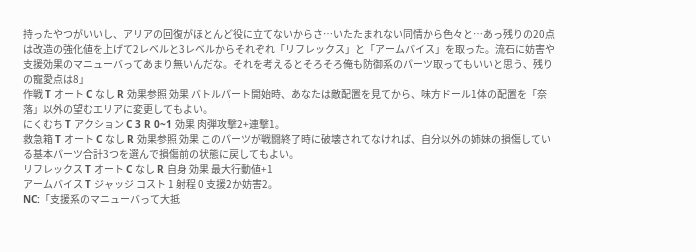持ったやつがいいし、アリアの回復がほとんど役に立てないからさ…いたたまれない同情から色々と…あっ残りの20点は改造の強化値を上げて2レベルと3レベルからそれぞれ「リフレックス」と「アームバイス」を取った。流石に妨害や支援効果のマニューバってあまり無いんだな。それを考えるとそろそろ俺も防御系のパーツ取ってもいいと思う、残りの寵愛点は8」
作戦 T オート C なし R 効果参照 効果 バトルパート開始時、あなたは敵配置を見てから、味方ドール1体の配置を「奈落」以外の望むエリアに変更してもよい。
にくむち T アクション C 3 R 0~1 効果 肉弾攻撃2+連撃1。
救急箱 T オート C なし R 効果参照 効果 このパーツが戦闘終了時に破壊されてなければ、自分以外の姉妹の損傷している基本パーツ合計3つを選んで損傷前の状態に戻してもよい。
リフレックス T オート C なし R 自身 効果 最大行動値+1
アームバイス T ジャッジ コスト 1 射程 0 支援2か妨害2。
NC:「支援系のマニューバって大抵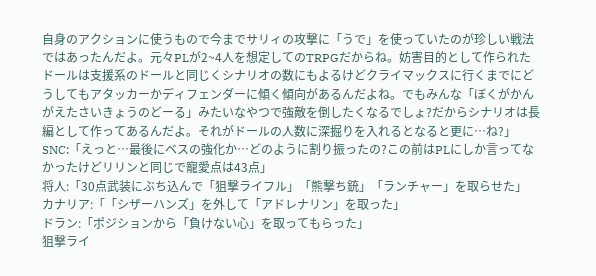自身のアクションに使うもので今までサリィの攻撃に「うで」を使っていたのが珍しい戦法ではあったんだよ。元々PLが2~4人を想定してのTRPGだからね。妨害目的として作られたドールは支援系のドールと同じくシナリオの数にもよるけどクライマックスに行くまでにどうしてもアタッカーかディフェンダーに傾く傾向があるんだよね。でもみんな「ぼくがかんがえたさいきょうのどーる」みたいなやつで強敵を倒したくなるでしょ?だからシナリオは長編として作ってあるんだよ。それがドールの人数に深掘りを入れるとなると更に…ね?」
SNC:「えっと…最後にベスの強化か…どのように割り振ったの?この前はPLにしか言ってなかったけどリリンと同じで寵愛点は43点」
将人:「30点武装にぶち込んで「狙撃ライフル」「熊撃ち銃」「ランチャー」を取らせた」
カナリア:「「シザーハンズ」を外して「アドレナリン」を取った」
ドラン:「ポジションから「負けない心」を取ってもらった」
狙撃ライ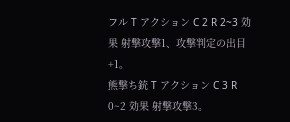フル T アクション C 2 R 2~3 効果 射撃攻撃1、攻撃判定の出目+1。
熊撃ち銃 T アクション C 3 R 0~2 効果 射撃攻撃3。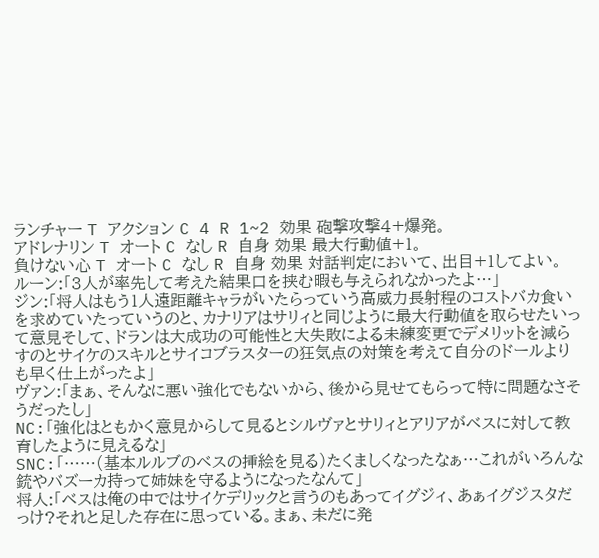ランチャー T アクション C 4 R 1~2 効果 砲撃攻撃4+爆発。
アドレナリン T オート C なし R 自身 効果 最大行動値+1。
負けない心 T オート C なし R 自身 効果 対話判定において、出目+1してよい。
ルーン:「3人が率先して考えた結果口を挟む暇も与えられなかったよ…」
ジン:「将人はもう1人遠距離キャラがいたらっていう高威力長射程のコストバカ食いを求めていたっていうのと、カナリアはサリィと同じように最大行動値を取らせたいって意見そして、ドランは大成功の可能性と大失敗による未練変更でデメリットを減らすのとサイケのスキルとサイコブラスターの狂気点の対策を考えて自分のドールよりも早く仕上がったよ」
ヴァン:「まぁ、そんなに悪い強化でもないから、後から見せてもらって特に問題なさそうだったし」
NC:「強化はともかく意見からして見るとシルヴァとサリィとアリアがベスに対して教育したように見えるな」
SNC:「……(基本ルルブのベスの挿絵を見る)たくましくなったなぁ…これがいろんな銃やバズーカ持って姉妹を守るようになったなんて」
将人:「ベスは俺の中ではサイケデリックと言うのもあってイグジィ、あぁイグジスタだっけ?それと足した存在に思っている。まぁ、未だに発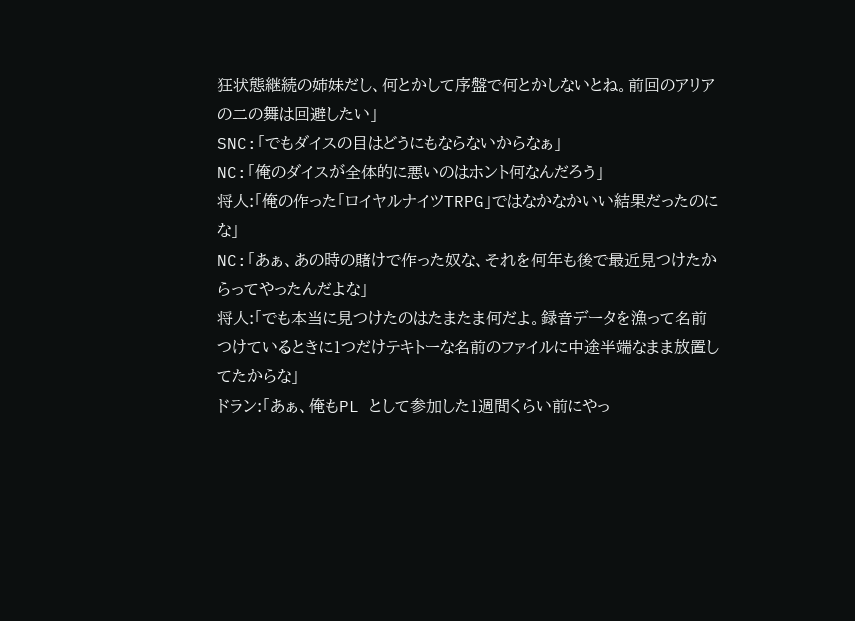狂状態継続の姉妹だし、何とかして序盤で何とかしないとね。前回のアリアの二の舞は回避したい」
SNC:「でもダイスの目はどうにもならないからなぁ」
NC:「俺のダイスが全体的に悪いのはホント何なんだろう」
将人:「俺の作った「ロイヤルナイツTRPG」ではなかなかいい結果だったのにな」
NC:「あぁ、あの時の賭けで作った奴な、それを何年も後で最近見つけたからってやったんだよな」
将人:「でも本当に見つけたのはたまたま何だよ。録音データを漁って名前つけているときに1つだけテキトーな名前のファイルに中途半端なまま放置してたからな」
ドラン:「あぁ、俺もPL として参加した1週間くらい前にやっ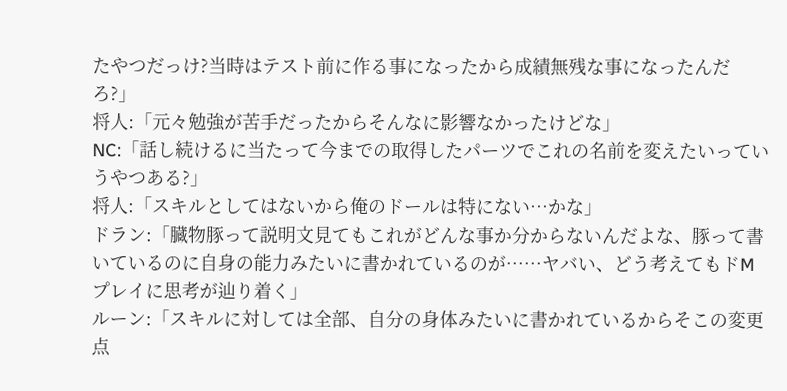たやつだっけ?当時はテスト前に作る事になったから成績無残な事になったんだろ?」
将人:「元々勉強が苦手だったからそんなに影響なかったけどな」
NC:「話し続けるに当たって今までの取得したパーツでこれの名前を変えたいっていうやつある?」
将人:「スキルとしてはないから俺のドールは特にない…かな」
ドラン:「臓物豚って説明文見てもこれがどんな事か分からないんだよな、豚って書いているのに自身の能力みたいに書かれているのが……ヤバい、どう考えてもドMプレイに思考が辿り着く」
ルーン:「スキルに対しては全部、自分の身体みたいに書かれているからそこの変更点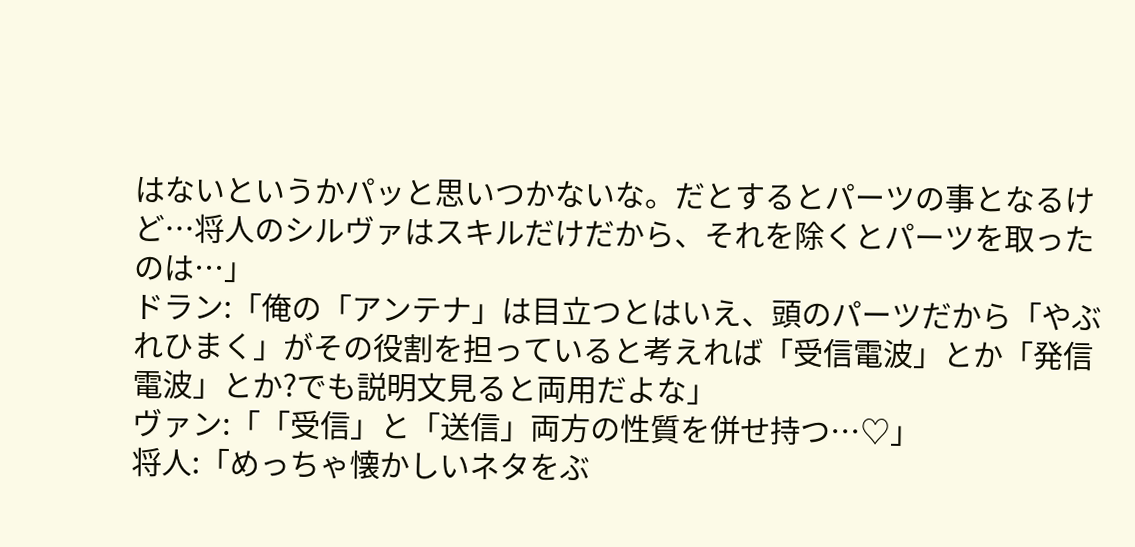はないというかパッと思いつかないな。だとするとパーツの事となるけど…将人のシルヴァはスキルだけだから、それを除くとパーツを取ったのは…」
ドラン:「俺の「アンテナ」は目立つとはいえ、頭のパーツだから「やぶれひまく」がその役割を担っていると考えれば「受信電波」とか「発信電波」とか?でも説明文見ると両用だよな」
ヴァン:「「受信」と「送信」両方の性質を併せ持つ…♡」
将人:「めっちゃ懐かしいネタをぶ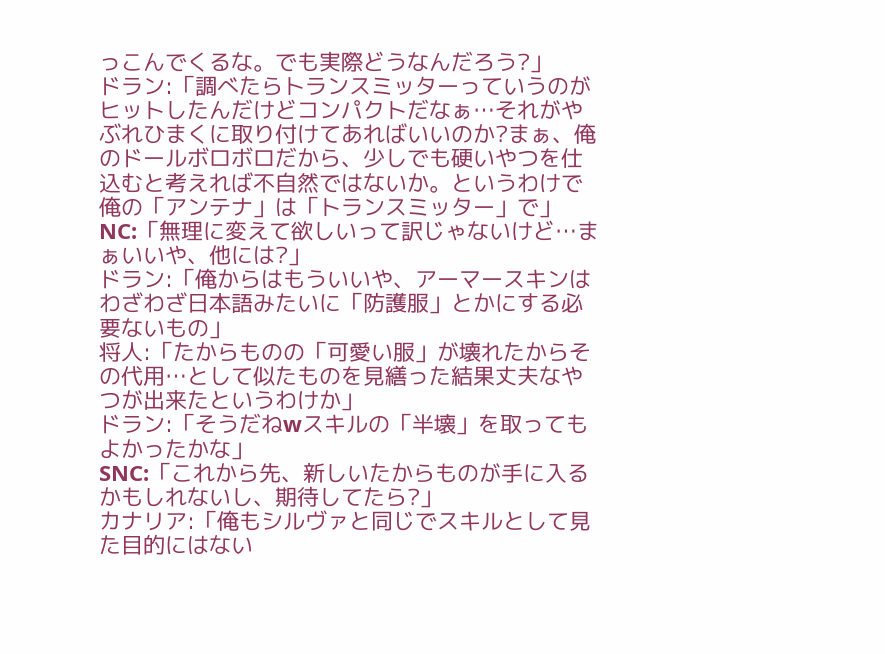っこんでくるな。でも実際どうなんだろう?」
ドラン:「調べたらトランスミッターっていうのがヒットしたんだけどコンパクトだなぁ…それがやぶれひまくに取り付けてあればいいのか?まぁ、俺のドールボロボロだから、少しでも硬いやつを仕込むと考えれば不自然ではないか。というわけで俺の「アンテナ」は「トランスミッター」で」
NC:「無理に変えて欲しいって訳じゃないけど…まぁいいや、他には?」
ドラン:「俺からはもういいや、アーマースキンはわざわざ日本語みたいに「防護服」とかにする必要ないもの」
将人:「たからものの「可愛い服」が壊れたからその代用…として似たものを見繕った結果丈夫なやつが出来たというわけか」
ドラン:「そうだねwスキルの「半壊」を取ってもよかったかな」
SNC:「これから先、新しいたからものが手に入るかもしれないし、期待してたら?」
カナリア:「俺もシルヴァと同じでスキルとして見た目的にはない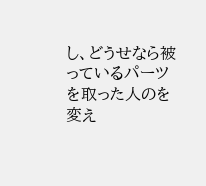し、どうせなら被っているパーツを取った人のを変え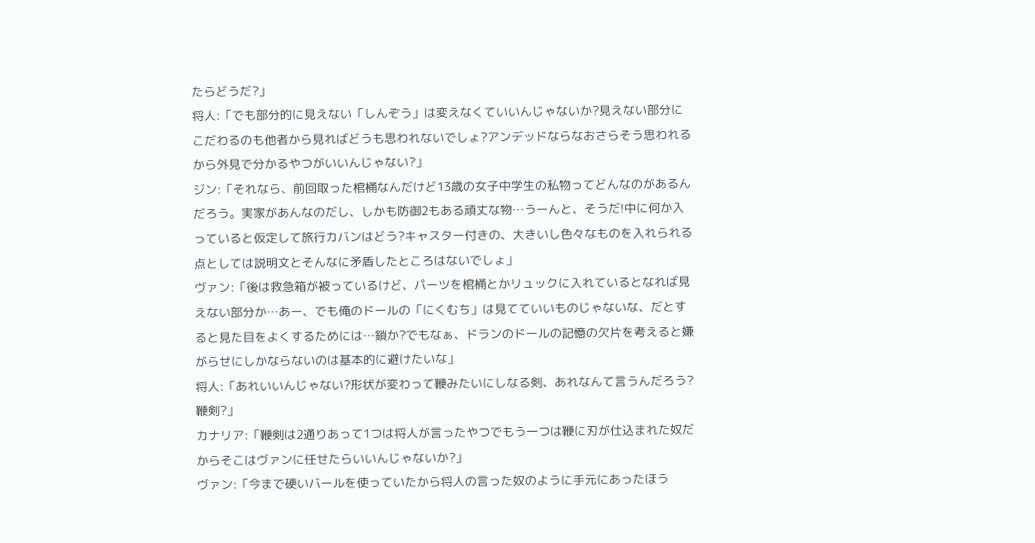たらどうだ?」
将人:「でも部分的に見えない「しんぞう」は変えなくていいんじゃないか?見えない部分にこだわるのも他者から見ればどうも思われないでしょ?アンデッドならなおさらそう思われるから外見で分かるやつがいいんじゃない?」
ジン:「それなら、前回取った棺桶なんだけど13歳の女子中学生の私物ってどんなのがあるんだろう。実家があんなのだし、しかも防御2もある頑丈な物…うーんと、そうだ!中に何か入っていると仮定して旅行カバンはどう?キャスター付きの、大きいし色々なものを入れられる点としては説明文とそんなに矛盾したところはないでしょ」
ヴァン:「後は救急箱が被っているけど、パーツを棺桶とかリュックに入れているとなれば見えない部分か…あー、でも俺のドールの「にくむち」は見てていいものじゃないな、だとすると見た目をよくするためには…鎖か?でもなぁ、ドランのドールの記憶の欠片を考えると嫌がらせにしかならないのは基本的に避けたいな」
将人:「あれいいんじゃない?形状が変わって鞭みたいにしなる剣、あれなんて言うんだろう?鞭剣?」
カナリア:「鞭剣は2通りあって1つは将人が言ったやつでもう一つは鞭に刃が仕込まれた奴だからそこはヴァンに任せたらいいんじゃないか?」
ヴァン:「今まで硬いバールを使っていたから将人の言った奴のように手元にあったほう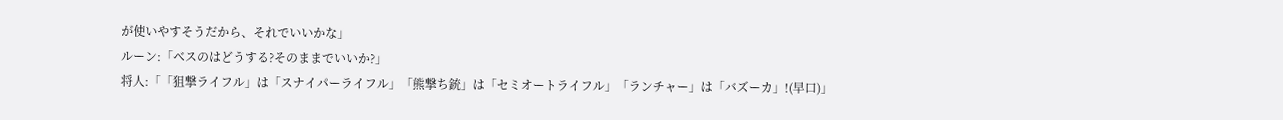が使いやすそうだから、それでいいかな」
ルーン:「ベスのはどうする?そのままでいいか?」
将人:「「狙撃ライフル」は「スナイパーライフル」「熊撃ち銃」は「セミオートライフル」「ランチャー」は「バズーカ」!(早口)」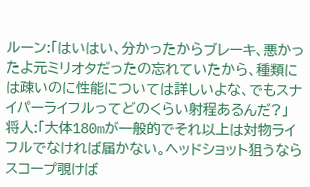ルーン:「はいはい、分かったからブレーキ、悪かったよ元ミリオタだったの忘れていたから、種類には疎いのに性能については詳しいよな、でもスナイパーライフルってどのくらい射程あるんだ?」
将人:「大体180mが一般的でそれ以上は対物ライフルでなければ届かない。ヘッドショット狙うならスコープ覗けば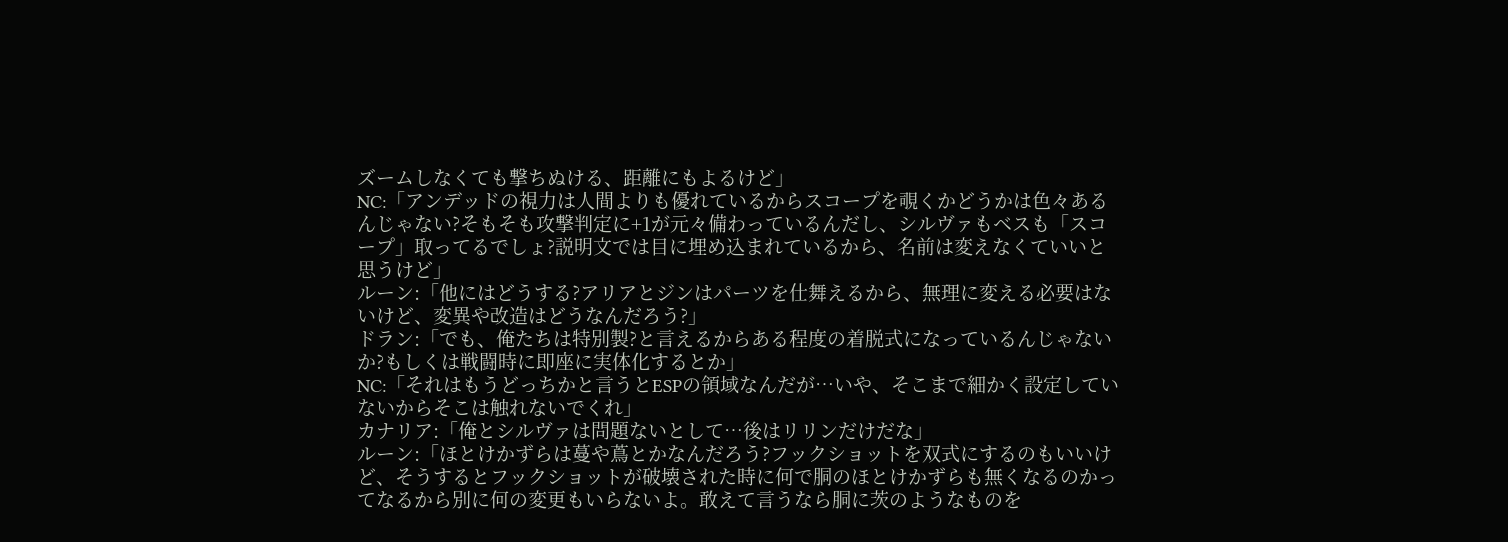ズームしなくても撃ちぬける、距離にもよるけど」
NC:「アンデッドの視力は人間よりも優れているからスコープを覗くかどうかは色々あるんじゃない?そもそも攻撃判定に+1が元々備わっているんだし、シルヴァもベスも「スコープ」取ってるでしょ?説明文では目に埋め込まれているから、名前は変えなくていいと思うけど」
ルーン:「他にはどうする?アリアとジンはパーツを仕舞えるから、無理に変える必要はないけど、変異や改造はどうなんだろう?」
ドラン:「でも、俺たちは特別製?と言えるからある程度の着脱式になっているんじゃないか?もしくは戦闘時に即座に実体化するとか」
NC:「それはもうどっちかと言うとESPの領域なんだが…いや、そこまで細かく設定していないからそこは触れないでくれ」
カナリア:「俺とシルヴァは問題ないとして…後はリリンだけだな」
ルーン:「ほとけかずらは蔓や蔦とかなんだろう?フックショットを双式にするのもいいけど、そうするとフックショットが破壊された時に何で胴のほとけかずらも無くなるのかってなるから別に何の変更もいらないよ。敢えて言うなら胴に茨のようなものを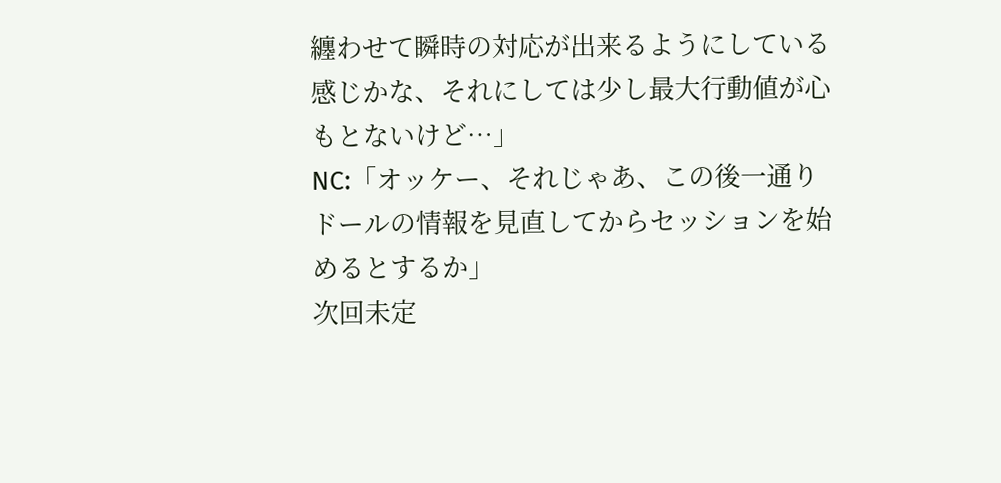纏わせて瞬時の対応が出来るようにしている感じかな、それにしては少し最大行動値が心もとないけど…」
NC:「オッケー、それじゃあ、この後一通りドールの情報を見直してからセッションを始めるとするか」
次回未定